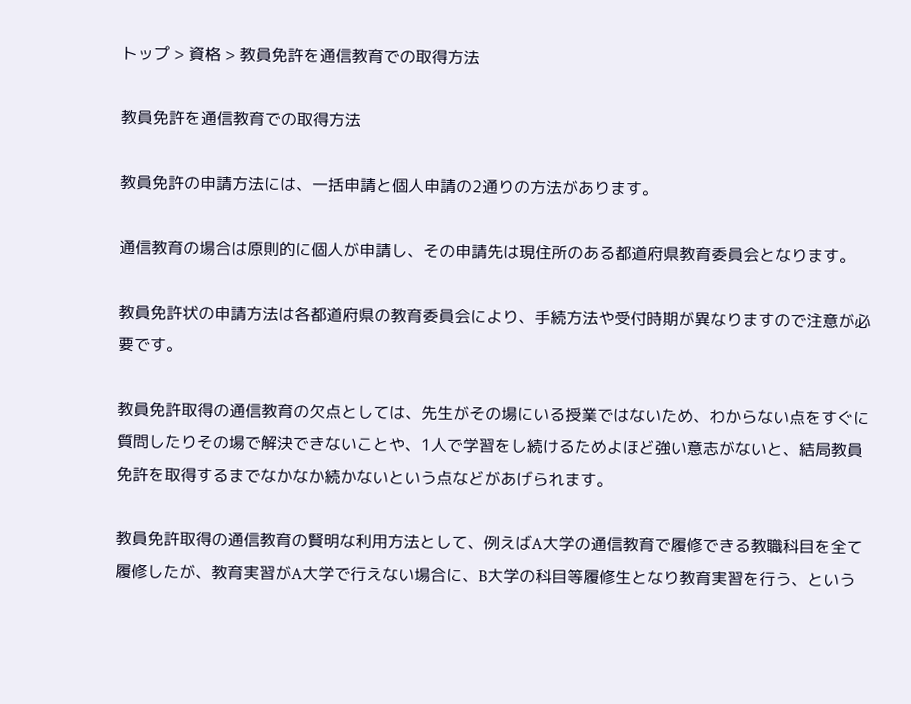トップ > 資格 > 教員免許を通信教育での取得方法

教員免許を通信教育での取得方法

教員免許の申請方法には、一括申請と個人申請の2通りの方法があります。

通信教育の場合は原則的に個人が申請し、その申請先は現住所のある都道府県教育委員会となります。

教員免許状の申請方法は各都道府県の教育委員会により、手続方法や受付時期が異なりますので注意が必要です。

教員免許取得の通信教育の欠点としては、先生がその場にいる授業ではないため、わからない点をすぐに質問したりその場で解決できないことや、1人で学習をし続けるためよほど強い意志がないと、結局教員免許を取得するまでなかなか続かないという点などがあげられます。

教員免許取得の通信教育の賢明な利用方法として、例えばA大学の通信教育で履修できる教職科目を全て履修したが、教育実習がA大学で行えない場合に、B大学の科目等履修生となり教育実習を行う、という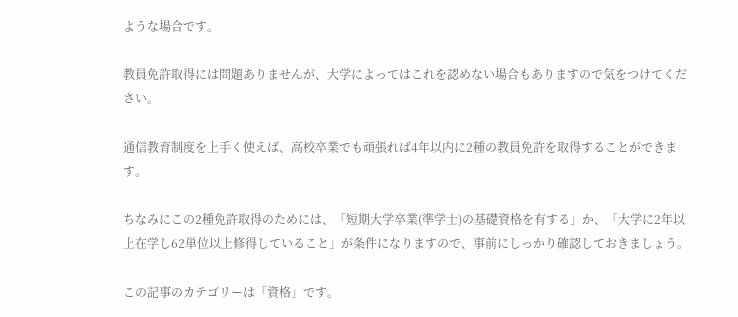ような場合です。

教員免許取得には問題ありませんが、大学によってはこれを認めない場合もありますので気をつけてください。

通信教育制度を上手く使えば、高校卒業でも頑張れば4年以内に2種の教員免許を取得することができます。

ちなみにこの2種免許取得のためには、「短期大学卒業(準学士)の基礎資格を有する」か、「大学に2年以上在学し62単位以上修得していること」が条件になりますので、事前にしっかり確認しておきましょう。

この記事のカテゴリーは「資格」です。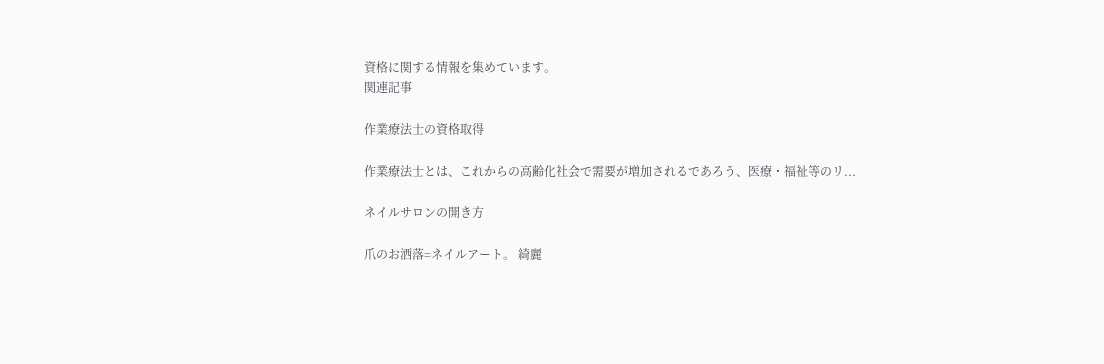資格に関する情報を集めています。
関連記事

作業療法士の資格取得

作業療法士とは、これからの高齢化社会で需要が増加されるであろう、医療・福祉等のリ...

ネイルサロンの開き方

爪のお洒落=ネイルアート。 綺麗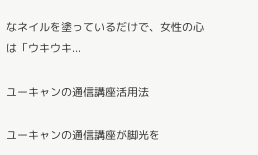なネイルを塗っているだけで、女性の心は「ウキウキ...

ユーキャンの通信講座活用法

ユーキャンの通信講座が脚光を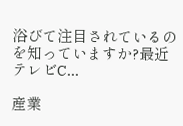浴びて注目されているのを知っていますか?最近テレビC...

産業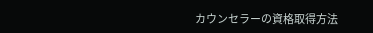カウンセラーの資格取得方法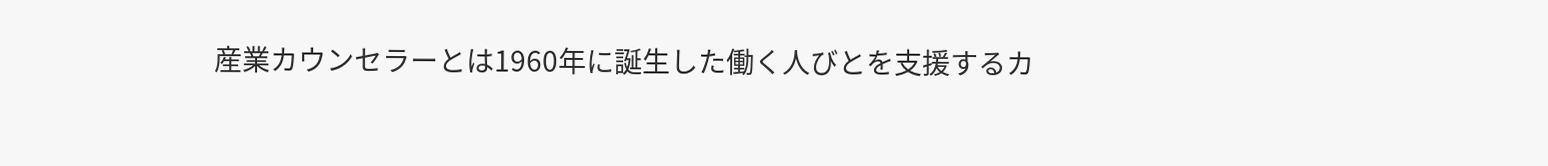産業カウンセラーとは1960年に誕生した働く人びとを支援するカ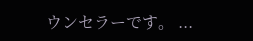ウンセラーです。 ...